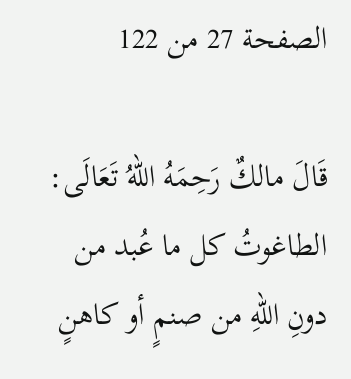الصفحة 27 من 122

قَالَ مالكٌ رَحِمَهُ اللهُ تَعَالَى: الطاغوتُ كل ما عُبد من دونِ اللهِ من صنمٍ أو كاهنٍ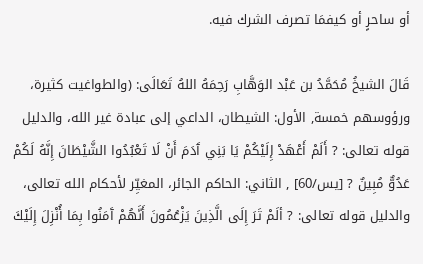أو ساحرٍ أو كيفمَا تصرف الشرك فيه.

قَالَ الشيخُ مُحَمَّدُ بن عَبْد الوَهَّابِ رَحِمَهُ اللهُ تَعَالَى: (والطواغيت كثيرة، ورؤوسهم خمسة, الأول: الشيطان، الداعي إلى عبادة غير الله، والدليل قوله تعالى: ? أَلَمْ أَعْهَدْ إِلَيْكُمْ يَا بَنِي آَدَمَ أَنْ لَا تَعْبُدُوا الشَّيْطَانَ إِنَّهُ لَكُمْ عَدُوٌّ مُبِينٌ ? [يس/60] , الثاني: الحاكم الجائر، المغيِّر لأحكام الله تعالى، والدليل قوله تعالى: ? ألَمْ تَرَ إِلَى الَّذِينَ يَزْعُمُونَ أَنَّهُمْ آَمَنُوا بِمَا أُنْزِلَ إِلَيْكَ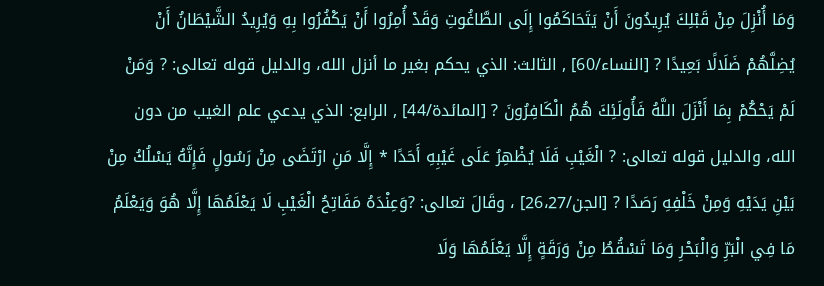وَمَا أُنْزِلَ مِنْ قَبْلِكَ يُرِيدُونَ أَنْ يَتَحَاكَمُوا إِلَى الطَّاغُوتِ وَقَدْ أُمِرُوا أَنْ يَكْفُرُوا بِهِ وَيُرِيدُ الشَّيْطَانُ أَنْ يُضِلَّهُمْ ضَلَالًا بَعِيدًا ? [النساء/60] , الثالث: الذي يحكم بغير ما أنزل الله، والدليل قوله تعالى: ? وَمَنْ لَمْ يَحْكُمْ بِمَا أَنْزَلَ اللَّهُ فَأُولَئِكَ هُمُ الْكَافِرُونَ ? [المائدة/44] , الرابع: الذي يدعي علم الغيب من دون الله، والدليل قوله تعالى: ? الْغَيْبِ فَلَا يُظْهِرُ عَلَى غَيْبِهِ أَحَدًا * إِلَّا مَنِ ارْتَضَى مِنْ رَسُولٍ فَإِنَّهُ يَسْلُكُ مِنْ بَيْنِ يَدَيْهِ وَمِنْ خَلْفِهِ رَصَدًا ? [الجن/26،27] ، وقَالَ تعالى: ?وَعِنْدَهُ مَفَاتِحُ الْغَيْبِ لَا يَعْلَمُهَا إِلَّا هُوَ وَيَعْلَمُ مَا فِي الْبَرِّ وَالْبَحْرِ وَمَا تَسْقُطُ مِنْ وَرَقَةٍ إِلَّا يَعْلَمُهَا وَلَا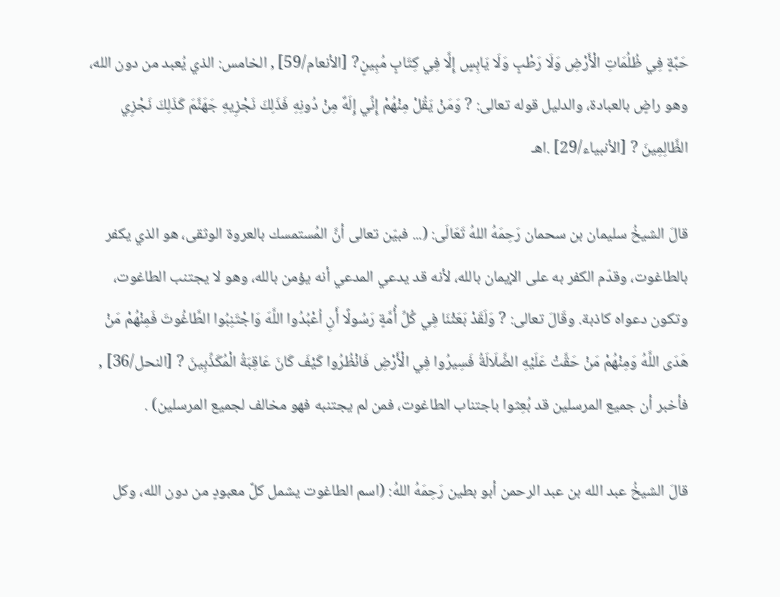حَبَّةٍ فِي ظُلُمَاتِ الْأَرْضِ وَلَا رَطْبٍ وَلَا يَابِسٍ إِلَّا فِي كِتَابٍ مُبِينٍ? [الأنعام/59] , الخامس: الذي يُعبد من دون الله، وهو راضٍ بالعبادة، والدليل قوله تعالى: ? وَمَنْ يَقُلْ مِنْهُمْ إِنِّي إِلَهٌ مِنْ دُونِهِ فَذَلِكَ نَجْزِيهِ جَهَنَّمَ كَذَلِكَ نَجْزِي الظَّالِمِينَ ? [الأنبياء/29] .اهـ

قالَ الشيخُ سليمان بن سحمان رَحِمَهُ اللهُ تَعَالَى: (... فبيّن تعالى أنَّ المُستمسك بالعروة الوثقى، هو الذي يكفر بالطاغوت، وقدّم الكفر به على الإيمان بالله، لأنه قد يدعي المدعي أنه يؤمن بالله، وهو لا يجتنب الطاغوت، وتكون دعواه كاذبة. وقَالَ تعالى: ? وَلَقَدْ بَعَثْنَا فِي كُلِّ أُمَّةٍ رَسُولًا أَنِ اُعْبُدُوا اللَّهَ وَاجْتَنِبُوا الطَّاغُوتَ فَمِنْهُمْ مَنْ هَدَى اللَّهُ وَمِنْهُمْ مَنْ حَقَّتْ عَلَيْهِ الضَّلَالَةُ فَسِيرُوا فِي الْأَرْضِ فَانْظُرُوا كَيْفَ كَانَ عَاقِبَةُ الْمُكَذِّبِينَ ? [النحل/36] , فأخبر أن جميع المرسلين قد بُعِثوا باجتناب الطاغوت، فمن لم يجتنبه فهو مخالف لجميع المرسلين) .

قالَ الشيخُ عبد الله بن عبد الرحمن أبو بطين رَحِمَهُ اللهُ: (اسم الطاغوت يشمل كلَّ معبودٍ من دون الله، وكل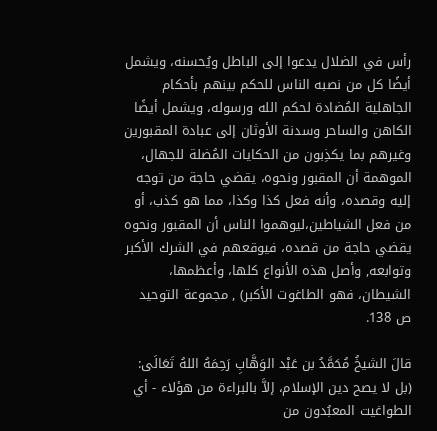رأس في الضلال يدعوا إلى الباطل ويُحسنه، ويشمل أيضًا كل من نصبه الناس للحكم بينهم بأحكام الجاهلية المُضادة لحكم الله ورسوله، ويشمل أيضًا الكاهن والساحر وسدنة الأوثان إلى عبادة المقبورين وغيرهم بما يكذِبون من الحكايات المُضلة للجهال، الموهمة أن المقبور ونحوه، يقضي حاجة من توجه إليه وقصده، وأنه فعل كذا وكذا، مما هو كذب، أو من فعل الشياطين،ليوهموا الناس أن المقبور ونحوه يقضي حاجة من قصده، فيوقعهم في الشرك الأكبر وتوابعه, وأصل هذه الأنواع كلها، وأعظمها، الشيطان، فهو الطاغوت الأكبر) , مجموعة التوحيد ص 138.

قالَ الشيخُ مُحَمَّدُ بن عَبْد الوَهَّابِ رَحِمَهُ اللهُ تَعَالَى: (بل لا يصح دين الإسلام، إلاَّ بالبراءة من هؤلاء - أي الطواغيت المعبُدون من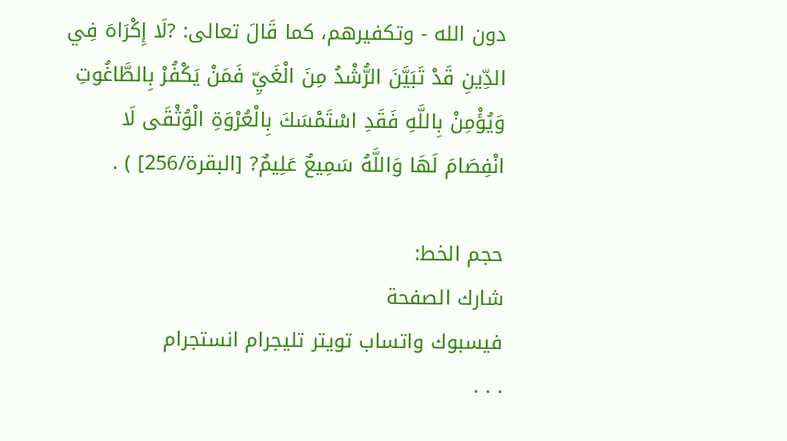دون الله - وتكفيرهم، كما قَالَ تعالى: ?لَا إِكْرَاهَ فِي الدِّينِ قَدْ تَبَيَّنَ الرُّشْدُ مِنَ الْغَيِّ فَمَنْ يَكْفُرْ بِالطَّاغُوتِ وَيُؤْمِنْ بِاللَّهِ فَقَدِ اسْتَمْسَكَ بِالْعُرْوَةِ الْوُثْقَى لَا انْفِصَامَ لَهَا وَاللَّهُ سَمِيعٌ عَلِيمٌ? [البقرة/256] ) .

حجم الخط:
شارك الصفحة
فيسبوك واتساب تويتر تليجرام انستجرام
. . .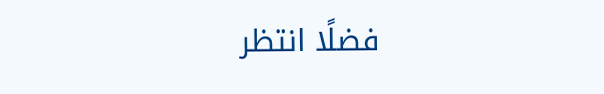فضلًا انتظر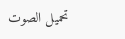تحميل الصوت